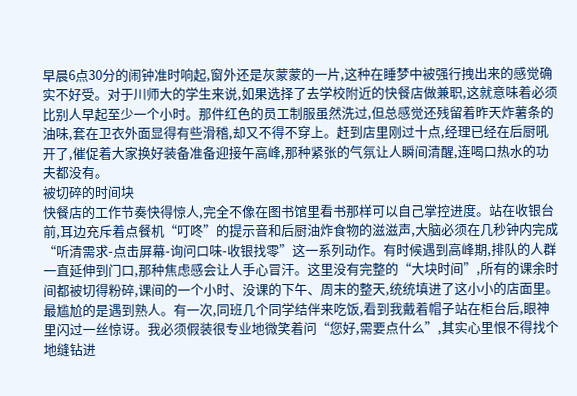早晨6点30分的闹钟准时响起,窗外还是灰蒙蒙的一片,这种在睡梦中被强行拽出来的感觉确实不好受。对于川师大的学生来说,如果选择了去学校附近的快餐店做兼职,这就意味着必须比别人早起至少一个小时。那件红色的员工制服虽然洗过,但总感觉还残留着昨天炸薯条的油味,套在卫衣外面显得有些滑稽,却又不得不穿上。赶到店里刚过十点,经理已经在后厨吼开了,催促着大家换好装备准备迎接午高峰,那种紧张的气氛让人瞬间清醒,连喝口热水的功夫都没有。
被切碎的时间块
快餐店的工作节奏快得惊人,完全不像在图书馆里看书那样可以自己掌控进度。站在收银台前,耳边充斥着点餐机“叮咚”的提示音和后厨油炸食物的滋滋声,大脑必须在几秒钟内完成“听清需求-点击屏幕-询问口味-收银找零”这一系列动作。有时候遇到高峰期,排队的人群一直延伸到门口,那种焦虑感会让人手心冒汗。这里没有完整的“大块时间”,所有的课余时间都被切得粉碎,课间的一个小时、没课的下午、周末的整天,统统填进了这小小的店面里。
最尴尬的是遇到熟人。有一次,同班几个同学结伴来吃饭,看到我戴着帽子站在柜台后,眼神里闪过一丝惊讶。我必须假装很专业地微笑着问“您好,需要点什么”,其实心里恨不得找个地缝钻进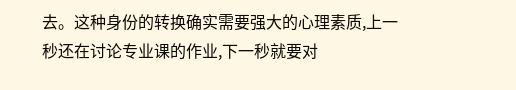去。这种身份的转换确实需要强大的心理素质,上一秒还在讨论专业课的作业,下一秒就要对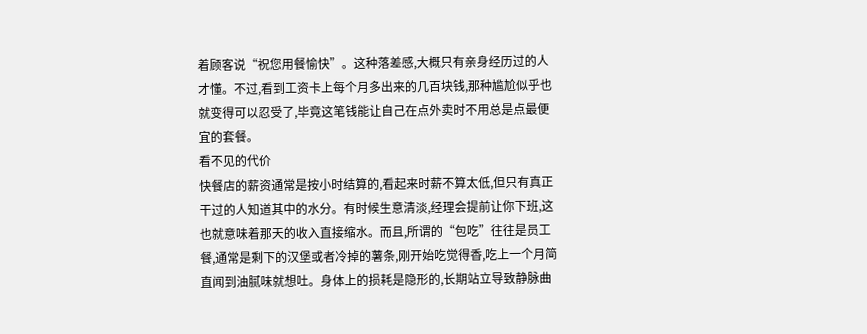着顾客说“祝您用餐愉快”。这种落差感,大概只有亲身经历过的人才懂。不过,看到工资卡上每个月多出来的几百块钱,那种尴尬似乎也就变得可以忍受了,毕竟这笔钱能让自己在点外卖时不用总是点最便宜的套餐。
看不见的代价
快餐店的薪资通常是按小时结算的,看起来时薪不算太低,但只有真正干过的人知道其中的水分。有时候生意清淡,经理会提前让你下班,这也就意味着那天的收入直接缩水。而且,所谓的“包吃”往往是员工餐,通常是剩下的汉堡或者冷掉的薯条,刚开始吃觉得香,吃上一个月简直闻到油腻味就想吐。身体上的损耗是隐形的,长期站立导致静脉曲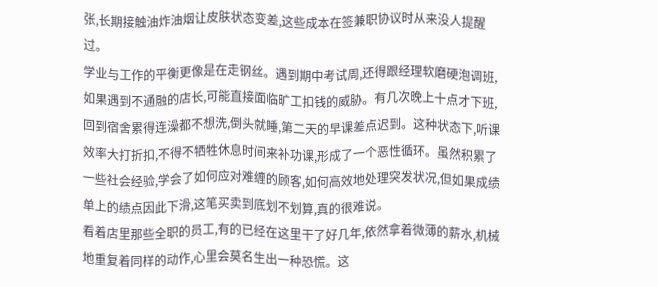张,长期接触油炸油烟让皮肤状态变差,这些成本在签兼职协议时从来没人提醒过。
学业与工作的平衡更像是在走钢丝。遇到期中考试周,还得跟经理软磨硬泡调班,如果遇到不通融的店长,可能直接面临旷工扣钱的威胁。有几次晚上十点才下班,回到宿舍累得连澡都不想洗,倒头就睡,第二天的早课差点迟到。这种状态下,听课效率大打折扣,不得不牺牲休息时间来补功课,形成了一个恶性循环。虽然积累了一些社会经验,学会了如何应对难缠的顾客,如何高效地处理突发状况,但如果成绩单上的绩点因此下滑,这笔买卖到底划不划算,真的很难说。
看着店里那些全职的员工,有的已经在这里干了好几年,依然拿着微薄的薪水,机械地重复着同样的动作,心里会莫名生出一种恐慌。这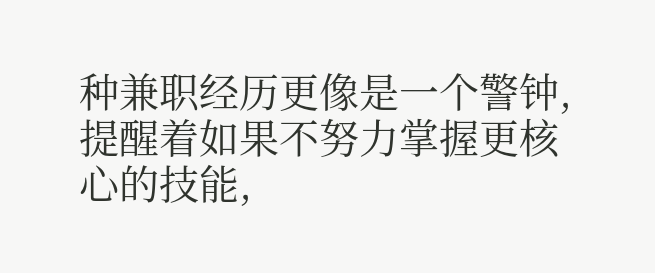种兼职经历更像是一个警钟,提醒着如果不努力掌握更核心的技能,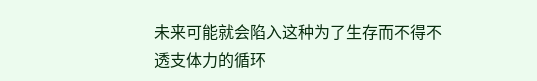未来可能就会陷入这种为了生存而不得不透支体力的循环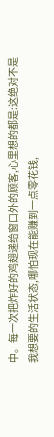中。每一次把炸好的鸡翅递给窗口外的顾客,心里想的都是:这绝对不是我想要的生活状态,哪怕现在能赚到一点零花钱,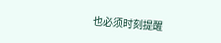也必须时刻提醒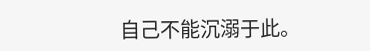自己不能沉溺于此。